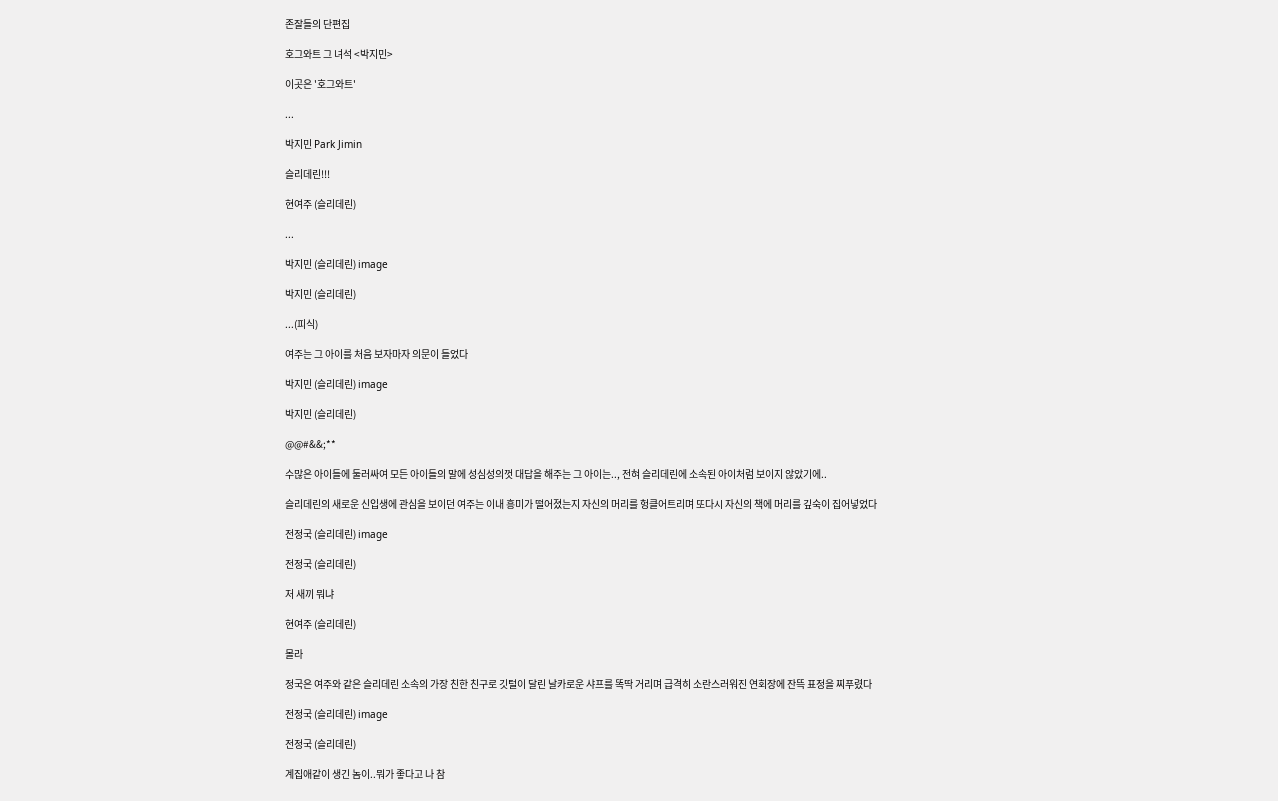존잘들의 단편집

호그와트 그 녀석 <박지민>

이곳은 '호그와트'

...

박지민 Park Jimin

슬리데린!!!

현여주 (슬리데린)

...

박지민 (슬리데린) image

박지민 (슬리데린)

...(피식)

여주는 그 아이를 처음 보자마자 의문이 들었다

박지민 (슬리데린) image

박지민 (슬리데린)

@@#&&;**

수많은 아이들에 둘러싸여 모든 아이들의 말에 성심성의껏 대답을 해주는 그 아이는.., 전혀 슬리데린에 소속된 아이처럼 보이지 않았기에..

슬리데린의 새로운 신입생에 관심을 보이던 여주는 이내 흥미가 떨어졌는지 자신의 머리를 헝클어트리며 또다시 자신의 책에 머리를 깊숙이 집어넣었다

전정국 (슬리데린) image

전정국 (슬리데린)

저 새끼 뭐냐

현여주 (슬리데린)

몰라

정국은 여주와 같은 슬리데린 소속의 가장 친한 친구로 깃털이 달린 날카로운 샤프를 똑딱 거리며 급격히 소란스러워진 연회장에 잔뜩 표정을 찌푸렸다

전정국 (슬리데린) image

전정국 (슬리데린)

계집애같이 생긴 놈이..뭐가 좋다고 나 참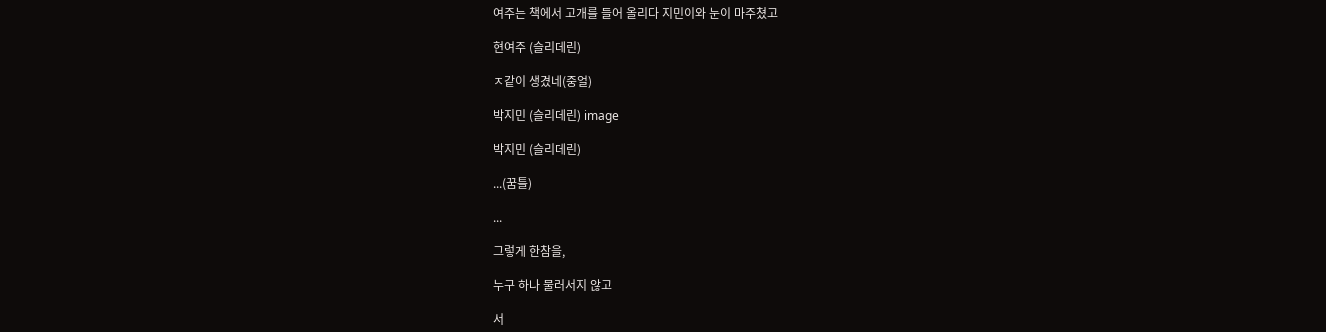여주는 책에서 고개를 들어 올리다 지민이와 눈이 마주쳤고

현여주 (슬리데린)

ㅈ같이 생겼네(중얼)

박지민 (슬리데린) image

박지민 (슬리데린)

...(꿈틀)

...

그렇게 한참을,

누구 하나 물러서지 않고

서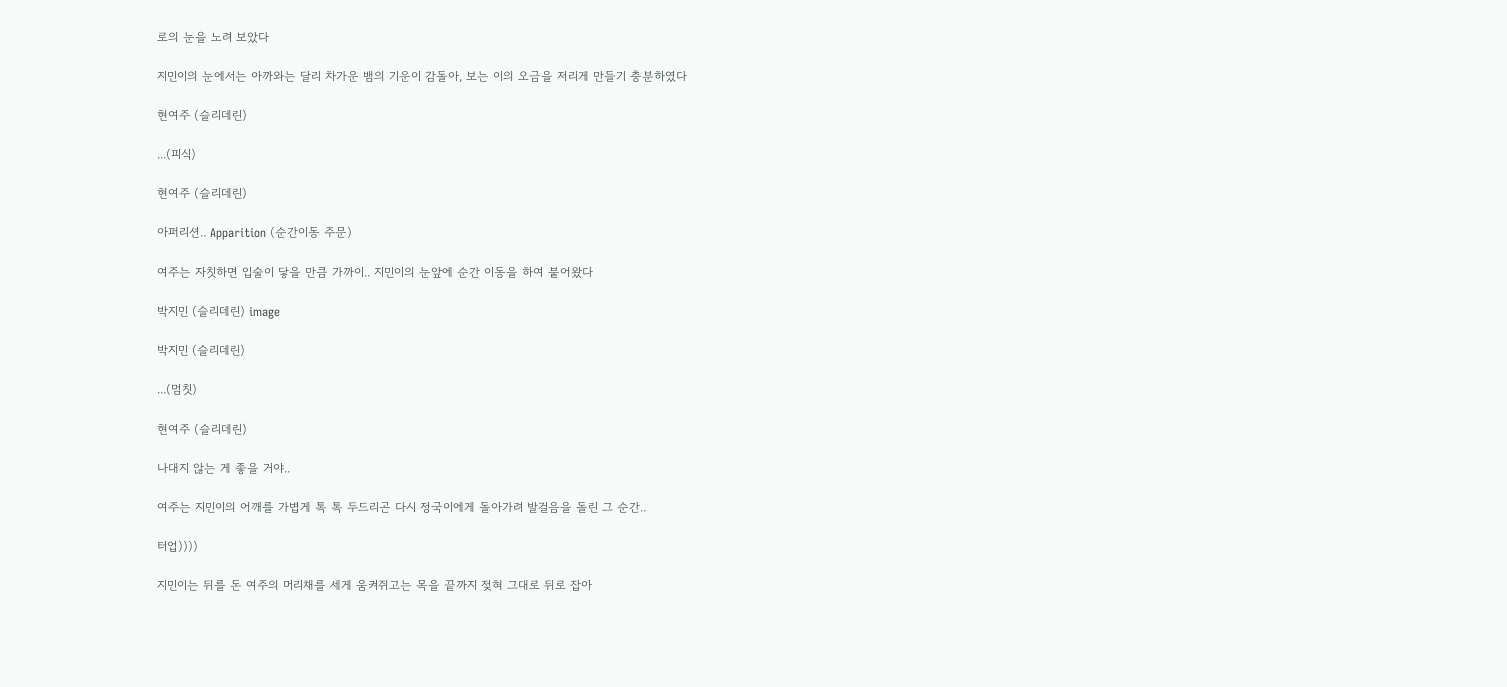로의 눈을 노려 보았다

지민이의 눈에서는 아까와는 달리 차가운 뱀의 기운이 감돌아, 보는 이의 오금을 저리게 만들기 충분하였다

현여주 (슬리데린)

...(피식)

현여주 (슬리데린)

아퍼리션.. Apparition (순간이동 주문)

여주는 자칫하면 입술이 닿을 만큼 가까이.. 지민이의 눈앞에 순간 이동을 하여 붙어왔다

박지민 (슬리데린) image

박지민 (슬리데린)

...(멈칫)

현여주 (슬리데린)

나대지 않는 게 좋을 거야..

여주는 지민이의 어깨를 가볍게 톡 톡 두드리곤 다시 정국이에게 돌아가려 발걸음을 돌린 그 순간..

터업))))

지민이는 뒤를 돈 여주의 머리채를 세게 움켜쥐고는 목을 끝까지 젖혀 그대로 뒤로 잡아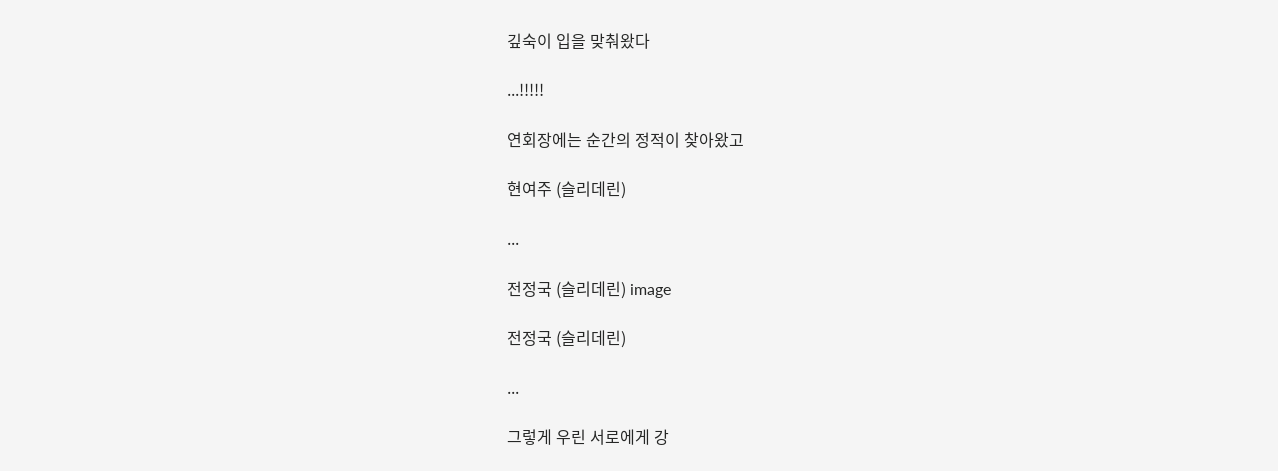깊숙이 입을 맞춰왔다

...!!!!!

연회장에는 순간의 정적이 찾아왔고

현여주 (슬리데린)

...

전정국 (슬리데린) image

전정국 (슬리데린)

...

그렇게 우린 서로에게 강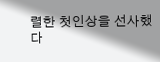렬한 첫인상을 선사했다